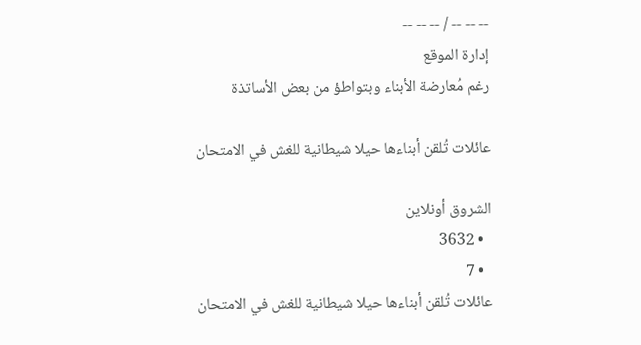-- -- -- / -- -- --
إدارة الموقع
رغم مُعارضة الأبناء وبتواطؤ من بعض الأساتذة

عائلات تُلقن أبناءها حيلا شيطانية للغش في الامتحان

الشروق أونلاين
  • 3632
  • 7
عائلات تُلقن أبناءها حيلا شيطانية للغش في الامتحان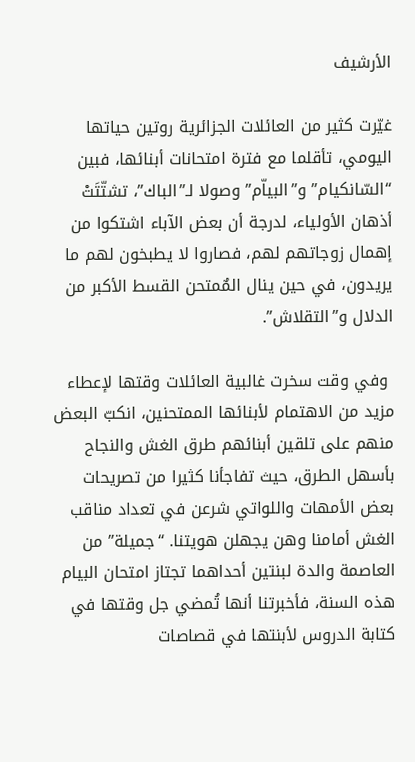الأرشيف

غيّرت كثير من العائلات الجزائرية روتين حياتها اليومي، تأقلما مع فترة امتحانات أبنائها، فبين “السّانكيام” و”البياّم” وصولا لـ”الباك”، تشتّتَتْ أذهان الأولياء، لدرجة أن بعض الآباء اشتكوا من إهمال زوجاتهم لهم، فصاروا لا يطبخون لهم ما يريدون، في حين ينال المٌمتحن القسط الأكبر من الدلال و”التقلاش”.

 وفي وقت سخرت غالبية العائلات وقتها لإعطاء مزيد من الاهتمام لأبنائها الممتحنين، انكبّ البعض منهم على تلقين أبنائهم طرق الغش والنجاح بأسهل الطرق، حيث تفاجأنا كثيرا من تصريحات بعض الأمهات واللواتي شرعن في تعداد مناقب الغش أمامنا وهن يجهلن هويتنا. “جميلة” من العاصمة والدة لبنتين أحداهما تجتاز امتحان البيام هذه السنة، فأخبرتنا أنها تُمضي جل وقتها في كتابة الدروس لأبنتها في قصاصات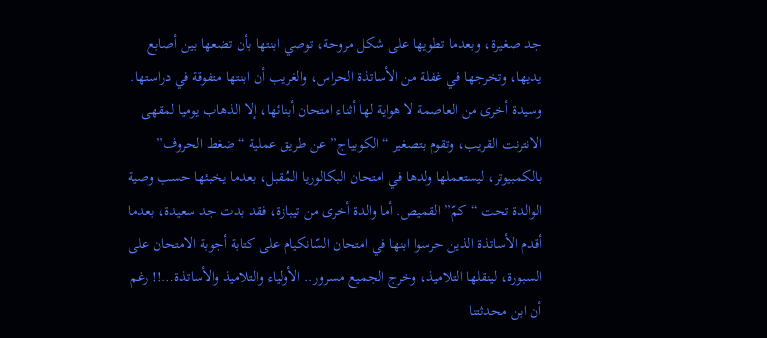جد صغيرة، وبعدما تطويها على شكل مروحة، توصي ابنتها بأن تضعها بين أصابع يديها، وتخرجها في غفلة من الأساتذة الحراس، والغريب أن ابنتها متفوقة في دراستها. وسيدة أخرى من العاصمة لا هواية لها أثناء امتحان أبنائها، إلا الذهاب يوميا لمقهى الانترنت القريب، وتقوم بتصغير “الكوبياج” عن طريق عملية “ضغط الحروف” بالكمبيوتر، ليستعملها ولدها في امتحان البكالوريا المُقبل، بعدما يخبئها حسب وصية الوالدة تحت “كمّ” القميص. أما والدة أخرى من تيبازة، فقد بدت جد سعيدة، بعدما أقدم الأساتذة الذين حرسوا ابنها في امتحان السّانكيام على كتابة أجوبة الامتحان على السبورة، لينقلها التلاميذ، وخرج الجميع مسرور.. الأولياء والتلاميذ والأساتذة…!! رغم أن ابن محدثتنا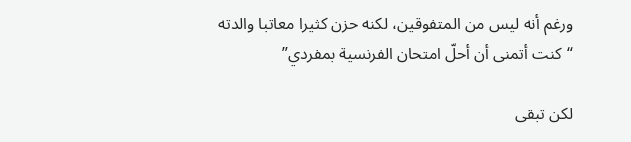ورغم أنه ليس من المتفوقين، لكنه حزن كثيرا معاتبا والدته “كنت أتمنى أن أحلّ امتحان الفرنسية بمفردي”

لكن تبقى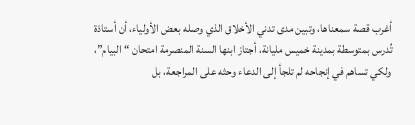أغرب قصة سمعناها، وتبين مدى تدني الأخلاق الذي وصله بعض الأولياء، أن أستاذة تُدرس بمتوسطة بمدينة خميس مليانة، أجتاز ابنها السنة المنصرمة امتحان “البيام”، ولكي تساهم في إنجاحه لم تلجأ إلى الدعاء وحثه على المراجعة، بل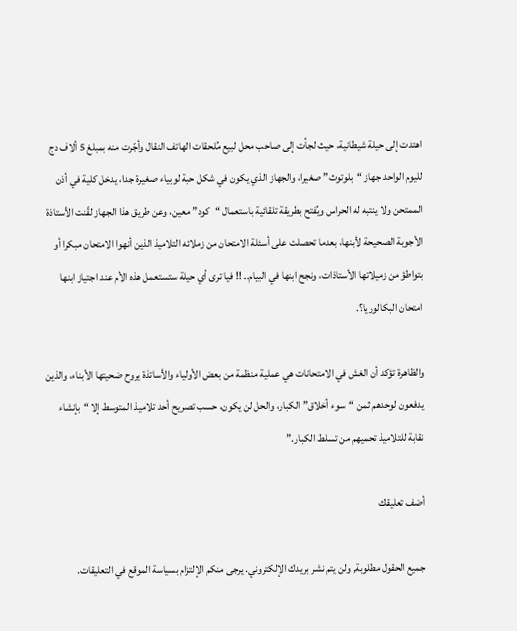اهتدت إلى حيلة شيطانية، حيث لجأت إلى صاحب محل لبيع مُلحقات الهاتف النقال وأجّرت منه بمبلغ 5 ألاف دج لليوم الواحد جهاز “بلوتوث” صغيرا، والجهاز الذي يكون في شكل حبة لوبياء صغيرة جدا، يدخل كلية في أذن الممتحن ولا ينتبه له الحراس ويُفتح بطريقة تلقائية باستعمال “كود” معين، وعن طريق هذا الجهاز لقّنت الأستاذة الأجوبة الصحيحة لأبنها، بعدما تحصلت على أسئلة الامتحان من زملائه التلاميذ الذين أنهوا الامتحان مبكرا أو بتواطؤ من زميلاتها الأستاذات، ونجح ابنها في البيام.. !! فيا ترى أي حيلة ستستعمل هذه الأم عند اجتياز ابنها امتحان البكالوريا؟.

والظاهرة تؤكد أن الغش في الامتحانات هي عملية منظمة من بعض الأولياء والأساتذة يروح ضحيتها الأبناء، والذين يدفعون لوحدهم ثمن “سوء أخلاق” الكبار، والحل لن يكون، حسب تصريح أحد تلاميذ المتوسط إلا “بإنشاء نقابة للتلاميذ تحميهم من تسلط الكبار.”

أضف تعليقك

جميع الحقول مطلوبة, ولن يتم نشر بريدك الإلكتروني. يرجى منكم الإلتزام بسياسة الموقع في التعليقات.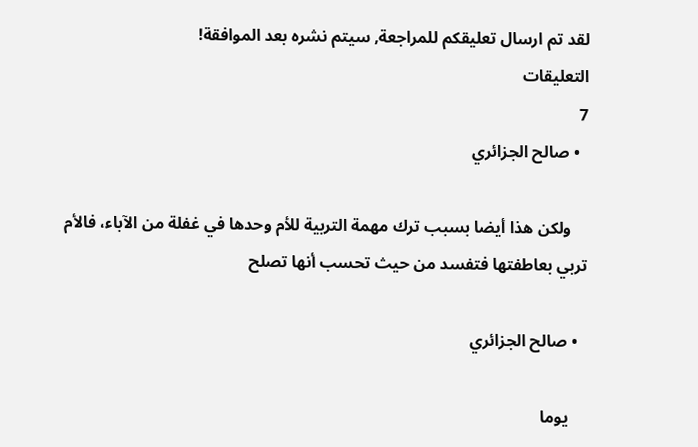لقد تم ارسال تعليقكم للمراجعة, سيتم نشره بعد الموافقة!
التعليقات
7
  • صالح الجزائري

    ولكن هذا أيضا بسبب ترك مهمة التربية للأم وحدها في غفلة من الآباء، فالأم تربي بعاطفتها فتفسد من حيث تحسب أنها تصلح

  • صالح الجزائري

    يوما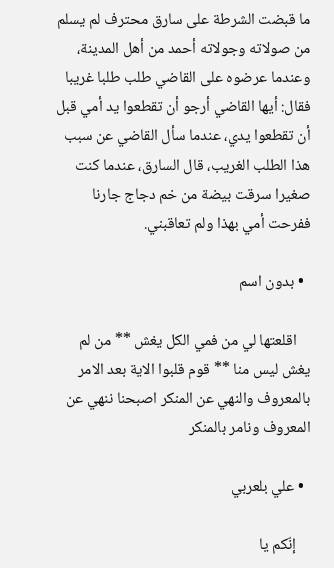ما قبضت الشرطة على سارق محترف لم يسلم من صولاته وجولاته أحمد من أهل المدينة، وعندما عرضوه على القاضي طلب طلبا غريبا فقال: أيها القاضي أرجو أن تقطعوا يد أمي قبل أن تقطعوا يدي، عندما سأل القاضي عن سبب هذا الطلب الغريب، قال السارق، عندما كنت صغيرا سرقت بيضة من خم دجاج جارنا ففرحت أمي بهذا ولم تعاقبني.

  • بدون اسم

    اقلعتها لي من فمي الكل يغش ** من لم يغش ليس منا ** قوم قلبوا الاية بعد الامر بالمعروف والنهي عن المنكر اصبحنا ننهي عن المعروف ونامر بالمنكر

  • علي بلعربي

    إنّكم يا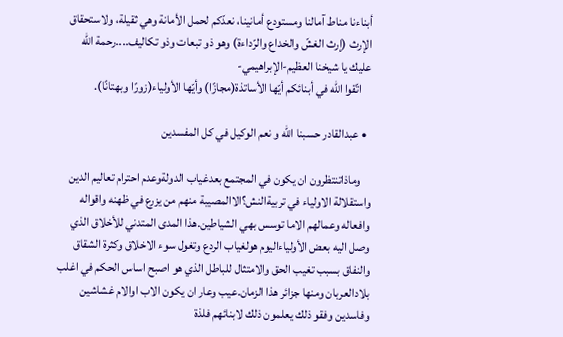أبناءنا مناط آمالنا ومستودع أمانينا، نعدّكم لحمل الأمانة وهي ثقيلة، ولاستحقاق الإرث (إرث الغشّ والخداع والرّداءة) وهو ذو تبعات وذو تكاليف....رحمة الله عليك يا شيخنا العظيم-الإبراهيمي-
    اتّقوا الله في أبنائكم أيّها الأساتذة(مجازًا) وأيّها الأولياء(زورًا وبهتانًا).

  • عبدالقادر حسبنا الله و نعم الوكيل في كل المفسدين

    وماذاتنتظرون ان يكون في المجتمع بعدغياب الدولةوعدم احترام تعاليم الدين واستقلالة الاولياء في تربيةالنش؟الاالمصيبة منهم من يزرع في ظهنه واقواله وافعاله وعمالهم الاما توسس بهي الشياطين.هذا المدى المتدني للأخلاق الذي وصل اليه بعض الأولياءاليوم هولغياب الردع وتغول سوء الاخلاق وكثرة الشقاق والنفاق بسبب تغيب الحق والامتثال للباطل الذي هو اصبح اساس الحكم في اغلب بلادالعربان ومنها جزائر هذا الزمان.عيب وعار ان يكون الاب اوالام غشاشين وفاسدين وفقو ذلك يعلمون ذلك لابنائهم فلذة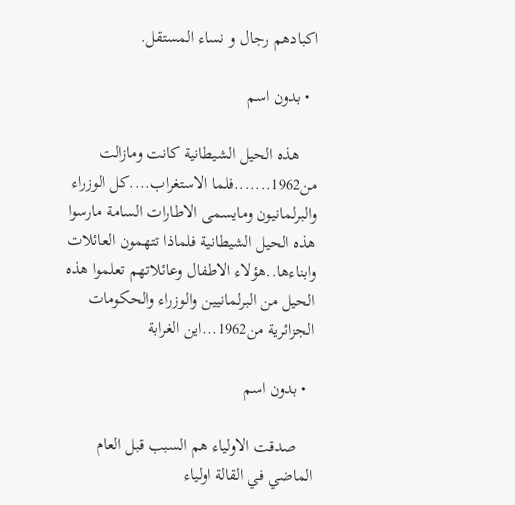اكبادهم رجال و نساء المستقل.

  • بدون اسم

    هذه الحيل الشيطانية كانت ومازالت من1962.......فلما الاستغراب....كل الوزراء والبرلمانيون ومايسمى الاطارات السامة مارسوا هذه الحيل الشيطانية فلماذا تتهمون العائلات وابناءها..هؤلاء الاطفال وعائلاتهم تعلموا هذه الحيل من البرلمانيين والوزراء والحكومات الجزائرية من1962...اين الغرابة

  • بدون اسم

    صدقت الاولياء هم السبب قبل العام الماضي في القالة اولياء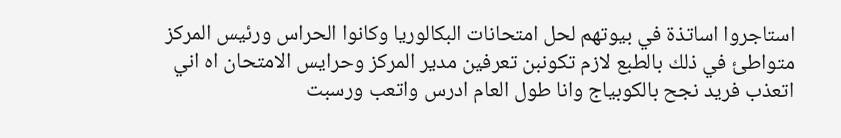استاجروا اساتذة في بيوتهم لحل امتحانات البكالوريا وكانوا الحراس ورئيس المركز متواطئ في ذلك بالطبع لازم تكونبن تعرفين مدير المركز وحرايس الامتحان اه اني اتعذب فريد نجح بالكوبياج وانا طول العام ادرس واتعب ورسبت